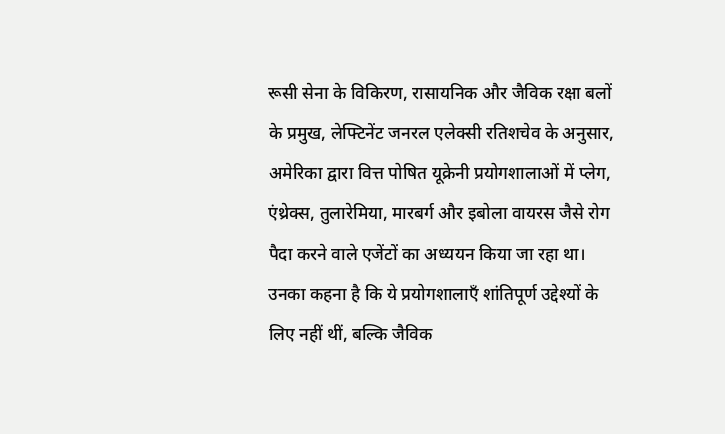रूसी सेना के विकिरण, रासायनिक और जैविक रक्षा बलों के प्रमुख, लेफ्टिनेंट जनरल एलेक्सी रतिशचेव के अनुसार, अमेरिका द्वारा वित्त पोषित यूक्रेनी प्रयोगशालाओं में प्लेग, एंथ्रेक्स, तुलारेमिया, मारबर्ग और इबोला वायरस जैसे रोग पैदा करने वाले एजेंटों का अध्ययन किया जा रहा था। उनका कहना है कि ये प्रयोगशालाएँ शांतिपूर्ण उद्देश्यों के लिए नहीं थीं, बल्कि जैविक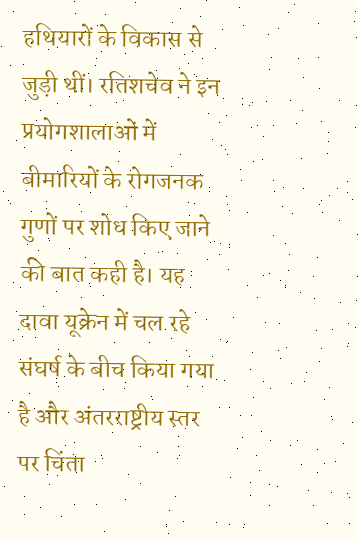हथियारों के विकास से जुड़ी थीं। रतिशचेव ने इन प्रयोगशालाओं में बीमारियों के रोगजनक गुणों पर शोध किए जाने की बात कही है। यह दावा यूक्रेन में चल रहे संघर्ष के बीच किया गया है और अंतरराष्ट्रीय स्तर पर चिंता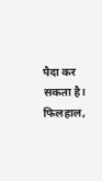पैदा कर सकता है। फिलहाल,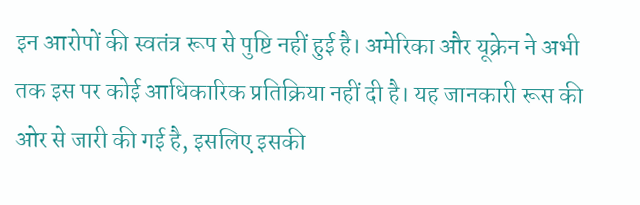इन आरोपों की स्वतंत्र रूप से पुष्टि नहीं हुई है। अमेरिका और यूक्रेन ने अभी तक इस पर कोई आधिकारिक प्रतिक्रिया नहीं दी है। यह जानकारी रूस की ओर से जारी की गई है, इसलिए इसकी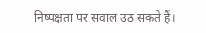निष्पक्षता पर सवाल उठ सकते हैं।